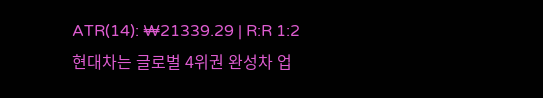ATR(14): ₩21339.29 | R:R 1:2
현대차는 글로벌 4위권 완성차 업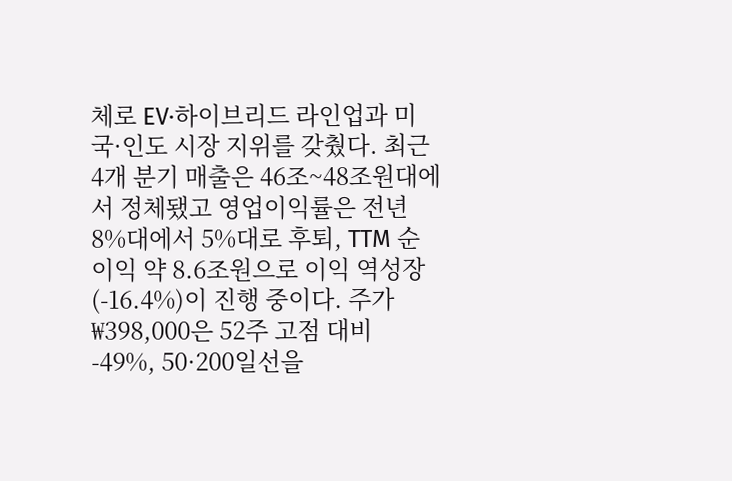체로 EV·하이브리드 라인업과 미국·인도 시장 지위를 갖췄다. 최근 4개 분기 매출은 46조~48조원대에서 정체됐고 영업이익률은 전년 8%대에서 5%대로 후퇴, TTM 순이익 약 8.6조원으로 이익 역성장(-16.4%)이 진행 중이다. 주가 ₩398,000은 52주 고점 대비 -49%, 50·200일선을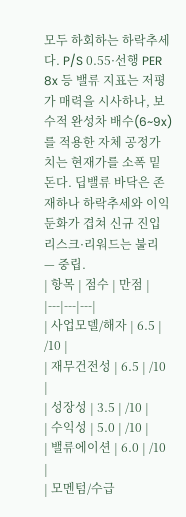모두 하회하는 하락추세다. P/S 0.55·선행 PER 8x 등 밸류 지표는 저평가 매력을 시사하나, 보수적 완성차 배수(6~9x)를 적용한 자체 공정가치는 현재가를 소폭 밑돈다. 딥밸류 바닥은 존재하나 하락추세와 이익 둔화가 겹쳐 신규 진입 리스크·리워드는 불리 — 중립.
| 항목 | 점수 | 만점 |
|---|---|---|
| 사업모델/해자 | 6.5 | /10 |
| 재무건전성 | 6.5 | /10 |
| 성장성 | 3.5 | /10 |
| 수익성 | 5.0 | /10 |
| 밸류에이션 | 6.0 | /10 |
| 모멘텀/수급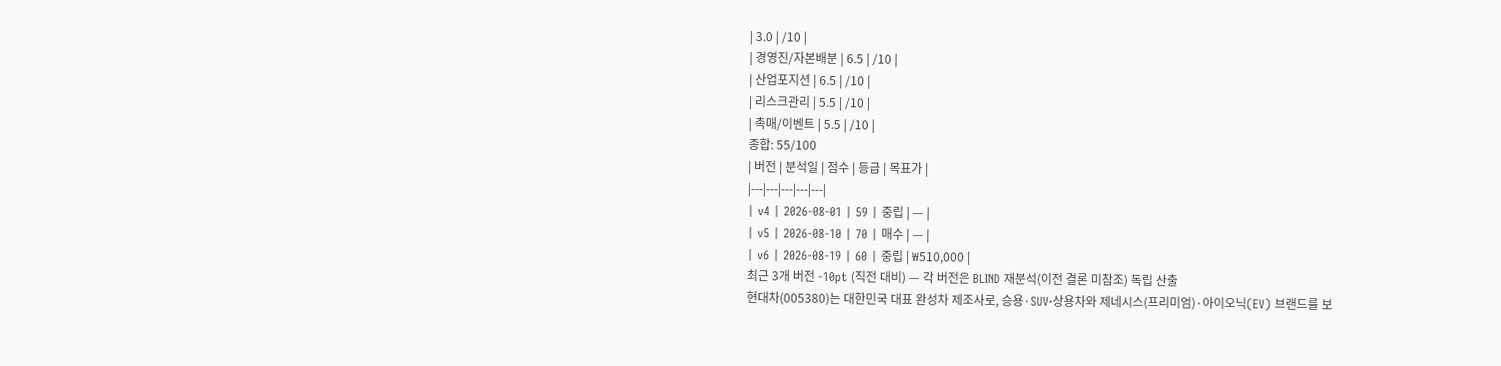| 3.0 | /10 |
| 경영진/자본배분 | 6.5 | /10 |
| 산업포지션 | 6.5 | /10 |
| 리스크관리 | 5.5 | /10 |
| 촉매/이벤트 | 5.5 | /10 |
종합: 55/100
| 버전 | 분석일 | 점수 | 등급 | 목표가 |
|---|---|---|---|---|
| v4 | 2026-08-01 | 59 | 중립 | — |
| v5 | 2026-08-10 | 70 | 매수 | — |
| v6 | 2026-08-19 | 60 | 중립 | ₩510,000 |
최근 3개 버전 -10pt (직전 대비) — 각 버전은 BLIND 재분석(이전 결론 미참조) 독립 산출
현대차(005380)는 대한민국 대표 완성차 제조사로, 승용·SUV·상용차와 제네시스(프리미엄)·아이오닉(EV) 브랜드를 보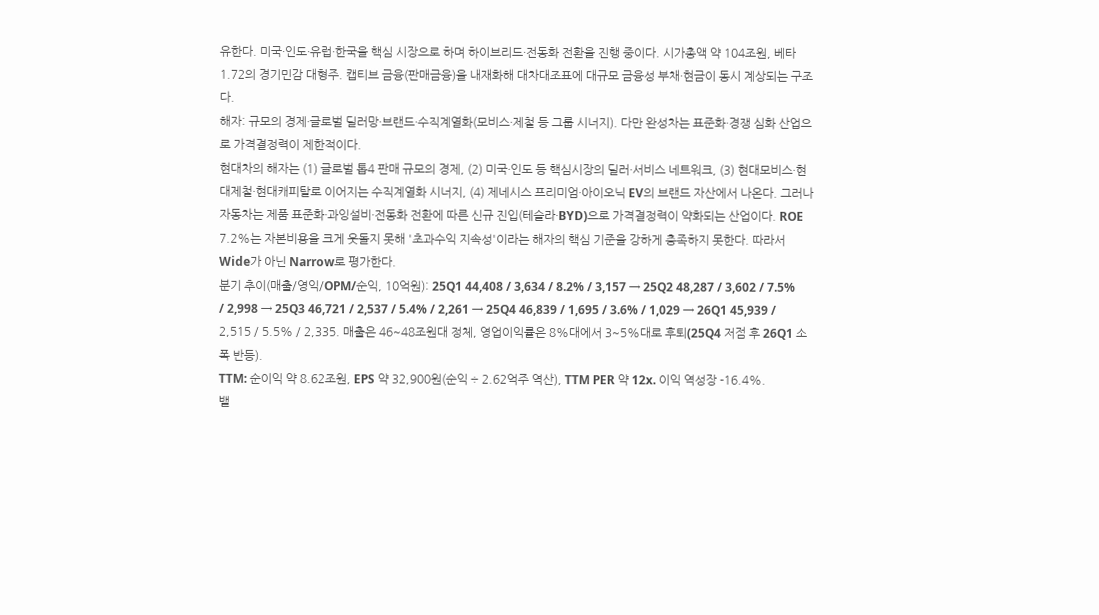유한다. 미국·인도·유럽·한국을 핵심 시장으로 하며 하이브리드·전동화 전환을 진행 중이다. 시가총액 약 104조원, 베타 1.72의 경기민감 대형주. 캡티브 금융(판매금융)을 내재화해 대차대조표에 대규모 금융성 부채·현금이 동시 계상되는 구조다.
해자: 규모의 경제·글로벌 딜러망·브랜드·수직계열화(모비스·제철 등 그룹 시너지). 다만 완성차는 표준화·경쟁 심화 산업으로 가격결정력이 제한적이다.
현대차의 해자는 (1) 글로벌 톱4 판매 규모의 경제, (2) 미국·인도 등 핵심시장의 딜러·서비스 네트워크, (3) 현대모비스·현대제철·현대캐피탈로 이어지는 수직계열화 시너지, (4) 제네시스 프리미엄·아이오닉 EV의 브랜드 자산에서 나온다. 그러나 자동차는 제품 표준화·과잉설비·전동화 전환에 따른 신규 진입(테슬라·BYD)으로 가격결정력이 약화되는 산업이다. ROE 7.2%는 자본비용을 크게 웃돌지 못해 '초과수익 지속성'이라는 해자의 핵심 기준을 강하게 충족하지 못한다. 따라서 Wide가 아닌 Narrow로 평가한다.
분기 추이(매출/영익/OPM/순익, 10억원): 25Q1 44,408 / 3,634 / 8.2% / 3,157 → 25Q2 48,287 / 3,602 / 7.5% / 2,998 → 25Q3 46,721 / 2,537 / 5.4% / 2,261 → 25Q4 46,839 / 1,695 / 3.6% / 1,029 → 26Q1 45,939 / 2,515 / 5.5% / 2,335. 매출은 46~48조원대 정체, 영업이익률은 8%대에서 3~5%대로 후퇴(25Q4 저점 후 26Q1 소폭 반등).
TTM: 순이익 약 8.62조원, EPS 약 32,900원(순익 ÷ 2.62억주 역산), TTM PER 약 12x. 이익 역성장 -16.4%.
밸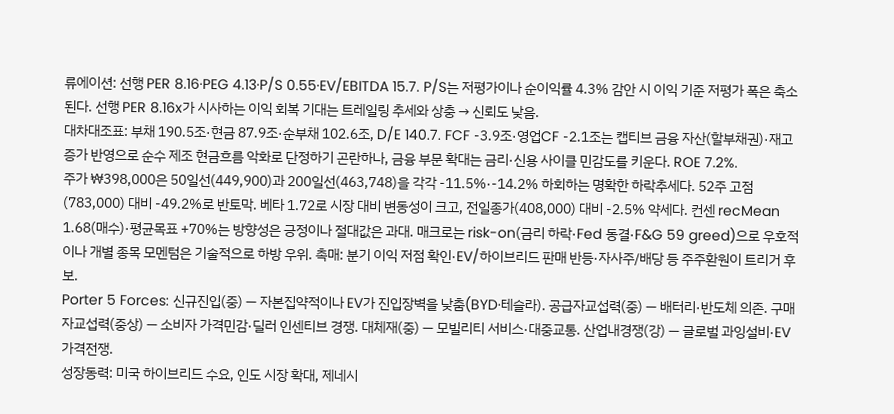류에이션: 선행 PER 8.16·PEG 4.13·P/S 0.55·EV/EBITDA 15.7. P/S는 저평가이나 순이익률 4.3% 감안 시 이익 기준 저평가 폭은 축소된다. 선행 PER 8.16x가 시사하는 이익 회복 기대는 트레일링 추세와 상충 → 신뢰도 낮음.
대차대조표: 부채 190.5조·현금 87.9조·순부채 102.6조, D/E 140.7. FCF -3.9조·영업CF -2.1조는 캡티브 금융 자산(할부채권)·재고 증가 반영으로 순수 제조 현금흐름 악화로 단정하기 곤란하나, 금융 부문 확대는 금리·신용 사이클 민감도를 키운다. ROE 7.2%.
주가 ₩398,000은 50일선(449,900)과 200일선(463,748)을 각각 -11.5%·-14.2% 하회하는 명확한 하락추세다. 52주 고점(783,000) 대비 -49.2%로 반토막. 베타 1.72로 시장 대비 변동성이 크고, 전일종가(408,000) 대비 -2.5% 약세다. 컨센 recMean 1.68(매수)·평균목표 +70%는 방향성은 긍정이나 절대값은 과대. 매크로는 risk-on(금리 하락·Fed 동결·F&G 59 greed)으로 우호적이나 개별 종목 모멘텀은 기술적으로 하방 우위. 촉매: 분기 이익 저점 확인·EV/하이브리드 판매 반등·자사주/배당 등 주주환원이 트리거 후보.
Porter 5 Forces: 신규진입(중) — 자본집약적이나 EV가 진입장벽을 낮춤(BYD·테슬라). 공급자교섭력(중) — 배터리·반도체 의존. 구매자교섭력(중상) — 소비자 가격민감·딜러 인센티브 경쟁. 대체재(중) — 모빌리티 서비스·대중교통. 산업내경쟁(강) — 글로벌 과잉설비·EV 가격전쟁.
성장동력: 미국 하이브리드 수요, 인도 시장 확대, 제네시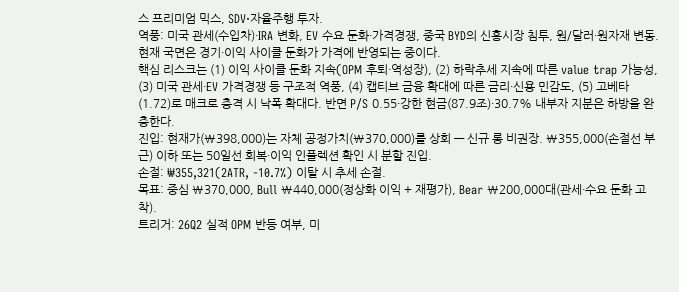스 프리미엄 믹스, SDV·자율주행 투자.
역풍: 미국 관세(수입차)·IRA 변화, EV 수요 둔화·가격경쟁, 중국 BYD의 신흥시장 침투, 원/달러·원자재 변동. 현재 국면은 경기·이익 사이클 둔화가 가격에 반영되는 중이다.
핵심 리스크는 (1) 이익 사이클 둔화 지속(OPM 후퇴·역성장), (2) 하락추세 지속에 따른 value trap 가능성, (3) 미국 관세·EV 가격경쟁 등 구조적 역풍, (4) 캡티브 금융 확대에 따른 금리·신용 민감도, (5) 고베타(1.72)로 매크로 충격 시 낙폭 확대다. 반면 P/S 0.55·강한 현금(87.9조)·30.7% 내부자 지분은 하방을 완충한다.
진입: 현재가(₩398,000)는 자체 공정가치(₩370,000)를 상회 — 신규 롱 비권장. ₩355,000(손절선 부근) 이하 또는 50일선 회복·이익 인플렉션 확인 시 분할 진입.
손절: ₩355,321(2ATR, -10.7%) 이탈 시 추세 손절.
목표: 중심 ₩370,000, Bull ₩440,000(정상화 이익 + 재평가), Bear ₩200,000대(관세·수요 둔화 고착).
트리거: 26Q2 실적 OPM 반등 여부, 미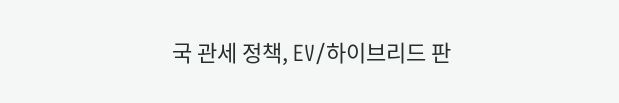국 관세 정책, EV/하이브리드 판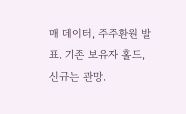매 데이터, 주주환원 발표. 기존 보유자 홀드, 신규는 관망.